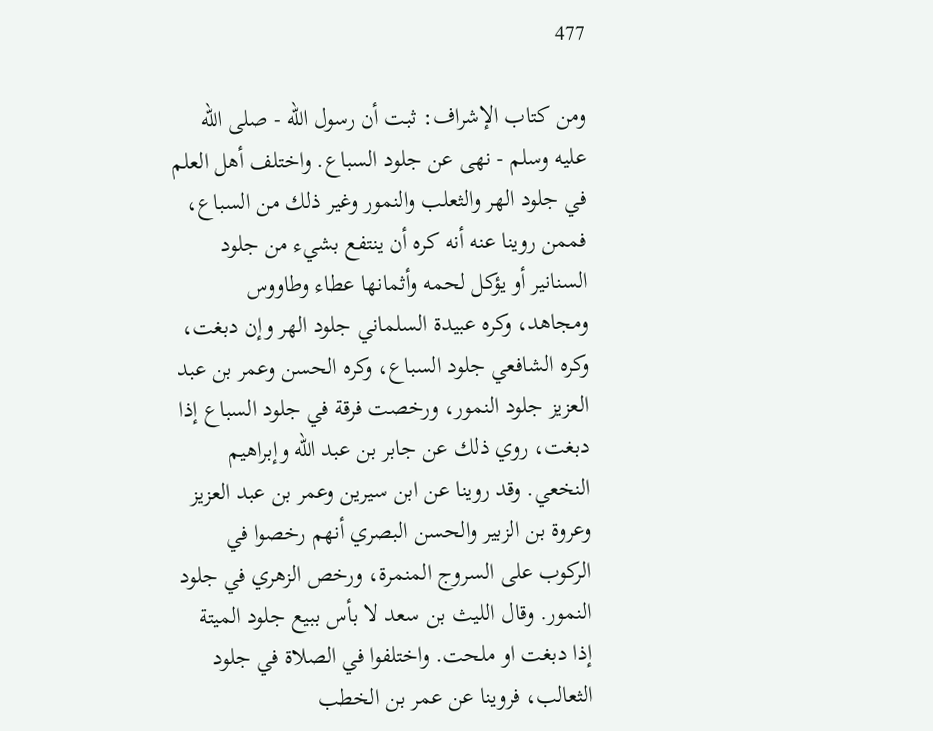477

ومن كتاب الإشراف: ثبت أن رسول الله - صلى الله عليه وسلم - نهى عن جلود السباع. واختلف أهل العلم في جلود الهر والثعلب والنمور وغير ذلك من السباع، فممن روينا عنه أنه كره أن ينتفع بشيء من جلود السنانير أو يؤكل لحمه وأثمانها عطاء وطاووس ومجاهد، وكره عبيدة السلماني جلود الهر وإن دبغت، وكره الشافعي جلود السباع، وكره الحسن وعمر بن عبد العزيز جلود النمور، ورخصت فرقة في جلود السباع إذا دبغت، روي ذلك عن جابر بن عبد الله وإبراهيم النخعي. وقد روينا عن ابن سيرين وعمر بن عبد العزيز وعروة بن الزبير والحسن البصري أنهم رخصوا في الركوب على السروج المنمرة، ورخص الزهري في جلود النمور. وقال الليث بن سعد لا بأس ببيع جلود الميتة إذا دبغت او ملحت. واختلفوا في الصلاة في جلود الثعالب، فروينا عن عمر بن الخطب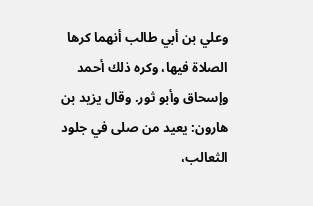وعلي بن أبي طالب أنهما كرها الصلاة فيها، وكره ذلك أحمد وإسحاق وأبو ثور. وقال يزيد بن هارون: يعيد من صلى في جلود الثعالب،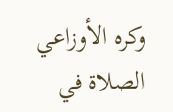وكره الأوزاعي الصلاة في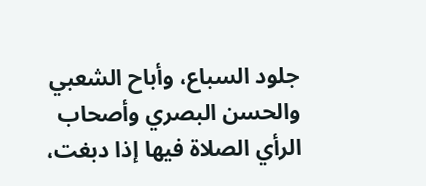جلود السباع، وأباح الشعبي والحسن البصري وأصحاب الرأي الصلاة فيها إذا دبغت،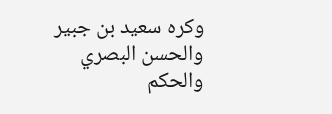وكره سعيد بن جبير والحسن البصري والحكم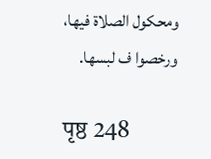ومحكول الصلاة فيها، ورخصوا ف لبسها.

पृष्ठ 248